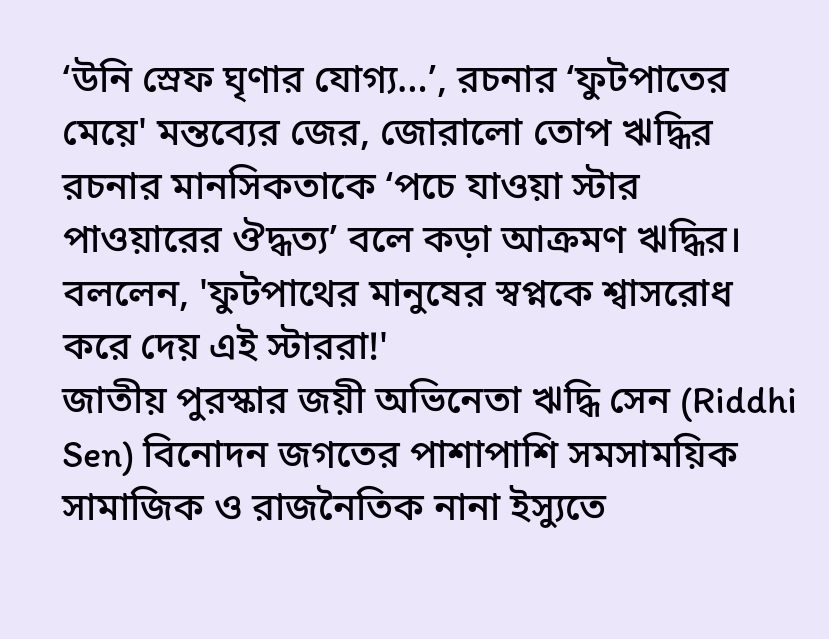‘উনি স্রেফ ঘৃণার যোগ্য…’, রচনার ‘ফুটপাতের মেয়ে' মন্তব্যের জের, জোরালো তোপ ঋদ্ধির
রচনার মানসিকতাকে ‘পচে যাওয়া স্টার পাওয়ারের ঔদ্ধত্য’ বলে কড়া আক্রমণ ঋদ্ধির। বললেন, 'ফুটপাথের মানুষের স্বপ্নকে শ্বাসরোধ করে দেয় এই স্টাররা!'
জাতীয় পুরস্কার জয়ী অভিনেতা ঋদ্ধি সেন (Riddhi Sen) বিনোদন জগতের পাশাপাশি সমসাময়িক সামাজিক ও রাজনৈতিক নানা ইস্যুতে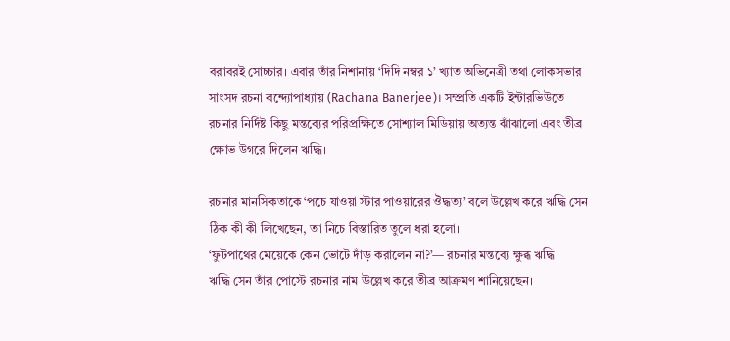বরাবরই সোচ্চার। এবার তাঁর নিশানায় ‘দিদি নম্বর ১’ খ্যাত অভিনেত্রী তথা লোকসভার সাংসদ রচনা বন্দ্যোপাধ্যায় (Rachana Banerjee)। সম্প্রতি একটি ইন্টারভিউতে রচনার নির্দিষ্ট কিছু মন্তব্যের পরিপ্রক্ষিতে সোশ্যাল মিডিয়ায় অত্যন্ত ঝাঁঝালো এবং তীব্র ক্ষোভ উগরে দিলেন ঋদ্ধি।

রচনার মানসিকতাকে ‘পচে যাওয়া স্টার পাওয়ারের ঔদ্ধত্য’ বলে উল্লেখ করে ঋদ্ধি সেন ঠিক কী কী লিখেছেন, তা নিচে বিস্তারিত তুলে ধরা হলো।
‘ফুটপাথের মেয়েকে কেন ভোটে দাঁড় করালেন না?’— রচনার মন্তব্যে ক্ষুব্ধ ঋদ্ধি
ঋদ্ধি সেন তাঁর পোস্টে রচনার নাম উল্লেখ করে তীব্র আক্রমণ শানিয়েছেন।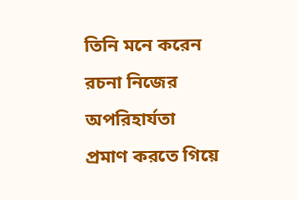তিনি মনে করেন রচনা নিজের অপরিহার্যতা প্রমাণ করতে গিয়ে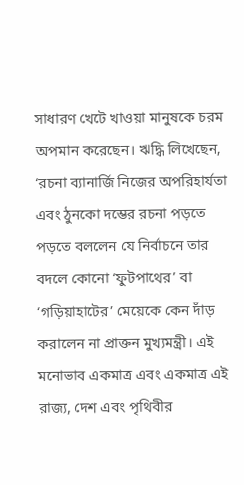সাধারণ খেটে খাওয়া মানুষকে চরম অপমান করেছেন। ঋদ্ধি লিখেছেন, ‘রচনা ব্যানার্জি নিজের অপরিহার্যতা এবং ঠুনকো দম্ভের রচনা পড়তে পড়তে বললেন যে নির্বাচনে তার বদলে কোনো ‘ফুটপাথের’ বা ‘গড়িয়াহাটের’ মেয়েকে কেন দাঁড় করালেন না প্রাক্তন মুখ্যমন্ত্রী। এই মনোভাব একমাত্র এবং একমাত্র এই রাজ্য, দেশ এবং পৃথিবীর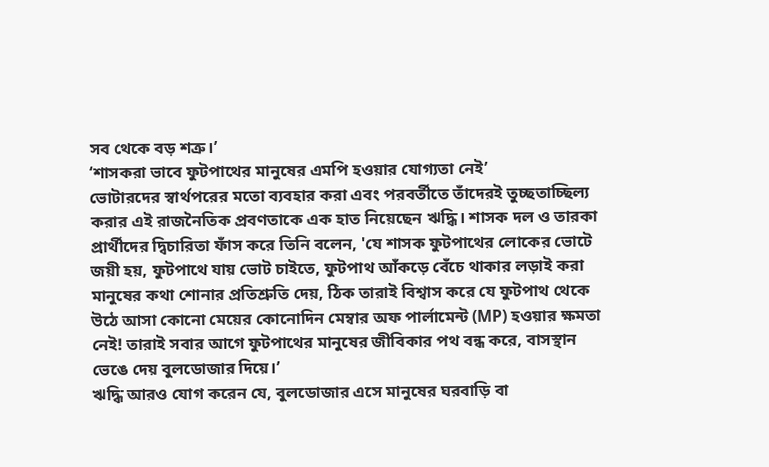সব থেকে বড় শত্রু।’
‘শাসকরা ভাবে ফুটপাথের মানুষের এমপি হওয়ার যোগ্যতা নেই’
ভোটারদের স্বার্থপরের মতো ব্যবহার করা এবং পরবর্তীতে তাঁদেরই তুচ্ছতাচ্ছিল্য করার এই রাজনৈতিক প্রবণতাকে এক হাত নিয়েছেন ঋদ্ধি। শাসক দল ও তারকা প্রার্থীদের দ্বিচারিতা ফাঁস করে তিনি বলেন, 'যে শাসক ফুটপাথের লোকের ভোটে জয়ী হয়, ফুটপাথে যায় ভোট চাইতে, ফুটপাথ আঁকড়ে বেঁচে থাকার লড়াই করা মানুষের কথা শোনার প্রতিশ্রুতি দেয়, ঠিক তারাই বিশ্বাস করে যে ফুটপাথ থেকে উঠে আসা কোনো মেয়ের কোনোদিন মেম্বার অফ পার্লামেন্ট (MP) হওয়ার ক্ষমতা নেই! তারাই সবার আগে ফুটপাথের মানুষের জীবিকার পথ বন্ধ করে, বাসস্থান ভেঙে দেয় বুলডোজার দিয়ে।’
ঋদ্ধি আরও যোগ করেন যে, বুলডোজার এসে মানুষের ঘরবাড়ি বা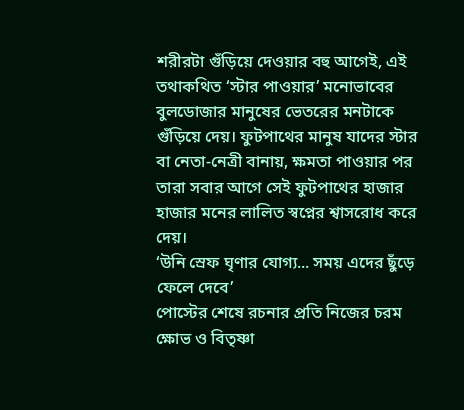শরীরটা গুঁড়িয়ে দেওয়ার বহু আগেই, এই তথাকথিত ‘স্টার পাওয়ার’ মনোভাবের বুলডোজার মানুষের ভেতরের মনটাকে গুঁড়িয়ে দেয়। ফুটপাথের মানুষ যাদের স্টার বা নেতা-নেত্রী বানায়, ক্ষমতা পাওয়ার পর তারা সবার আগে সেই ফুটপাথের হাজার হাজার মনের লালিত স্বপ্নের শ্বাসরোধ করে দেয়।
‘উনি স্রেফ ঘৃণার যোগ্য... সময় এদের ছুঁড়ে ফেলে দেবে’
পোস্টের শেষে রচনার প্রতি নিজের চরম ক্ষোভ ও বিতৃষ্ণা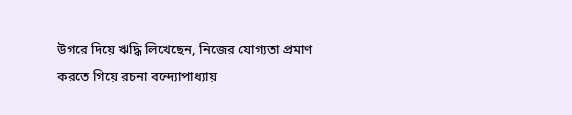উগরে দিয়ে ঋদ্ধি লিখেছেন, নিজের যোগ্যতা প্রমাণ করতে গিয়ে রচনা বন্দ্যোপাধ্যায়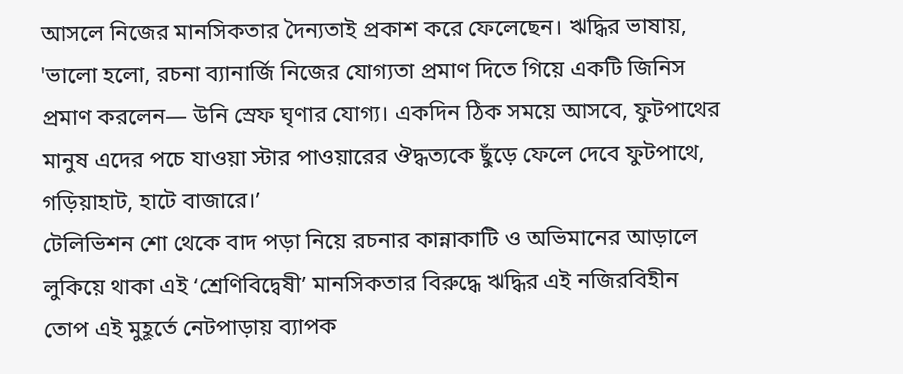আসলে নিজের মানসিকতার দৈন্যতাই প্রকাশ করে ফেলেছেন। ঋদ্ধির ভাষায়, 'ভালো হলো, রচনা ব্যানার্জি নিজের যোগ্যতা প্রমাণ দিতে গিয়ে একটি জিনিস প্রমাণ করলেন— উনি স্রেফ ঘৃণার যোগ্য। একদিন ঠিক সময়ে আসবে, ফুটপাথের মানুষ এদের পচে যাওয়া স্টার পাওয়ারের ঔদ্ধত্যকে ছুঁড়ে ফেলে দেবে ফুটপাথে, গড়িয়াহাট, হাটে বাজারে।’
টেলিভিশন শো থেকে বাদ পড়া নিয়ে রচনার কান্নাকাটি ও অভিমানের আড়ালে লুকিয়ে থাকা এই ‘শ্রেণিবিদ্বেষী’ মানসিকতার বিরুদ্ধে ঋদ্ধির এই নজিরবিহীন তোপ এই মুহূর্তে নেটপাড়ায় ব্যাপক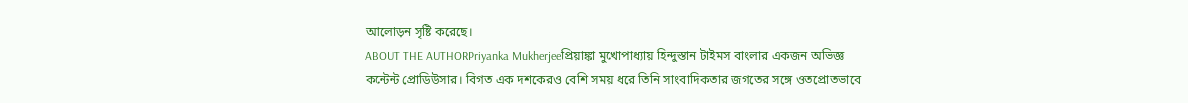আলোড়ন সৃষ্টি করেছে।
ABOUT THE AUTHORPriyanka Mukherjeeপ্রিয়াঙ্কা মুখোপাধ্যায় হিন্দুস্তান টাইমস বাংলার একজন অভিজ্ঞ কন্টেন্ট প্রোডিউসার। বিগত এক দশকেরও বেশি সময় ধরে তিনি সাংবাদিকতার জগতের সঙ্গে ওতপ্রোতভাবে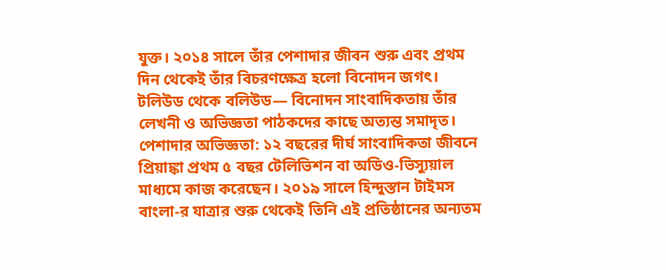যুক্ত। ২০১৪ সালে তাঁর পেশাদার জীবন শুরু এবং প্রথম দিন থেকেই তাঁর বিচরণক্ষেত্র হলো বিনোদন জগৎ। টলিউড থেকে বলিউড— বিনোদন সাংবাদিকতায় তাঁর লেখনী ও অভিজ্ঞতা পাঠকদের কাছে অত্যন্ত সমাদৃত। পেশাদার অভিজ্ঞতা: ১২ বছরের দীর্ঘ সাংবাদিকতা জীবনে প্রিয়াঙ্কা প্রথম ৫ বছর টেলিভিশন বা অডিও-ভিস্যুয়াল মাধ্যমে কাজ করেছেন। ২০১৯ সালে হিন্দুস্তান টাইমস বাংলা-র যাত্রার শুরু থেকেই তিনি এই প্রতিষ্ঠানের অন্যতম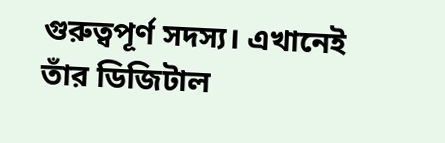গুরুত্বপূর্ণ সদস্য। এখানেই তাঁর ডিজিটাল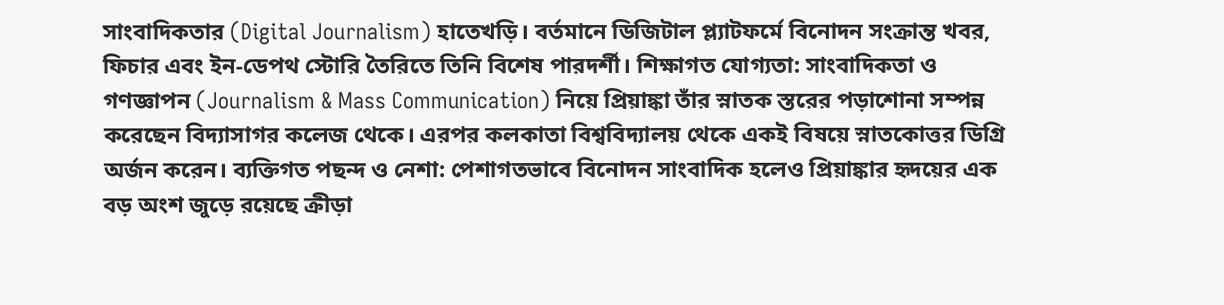সাংবাদিকতার (Digital Journalism) হাতেখড়ি। বর্তমানে ডিজিটাল প্ল্যাটফর্মে বিনোদন সংক্রান্ত খবর, ফিচার এবং ইন-ডেপথ স্টোরি তৈরিতে তিনি বিশেষ পারদর্শী। শিক্ষাগত যোগ্যতা: সাংবাদিকতা ও গণজ্ঞাপন (Journalism & Mass Communication) নিয়ে প্রিয়াঙ্কা তাঁর স্নাতক স্তরের পড়াশোনা সম্পন্ন করেছেন বিদ্যাসাগর কলেজ থেকে। এরপর কলকাতা বিশ্ববিদ্যালয় থেকে একই বিষয়ে স্নাতকোত্তর ডিগ্রি অর্জন করেন। ব্যক্তিগত পছন্দ ও নেশা: পেশাগতভাবে বিনোদন সাংবাদিক হলেও প্রিয়াঙ্কার হৃদয়ের এক বড় অংশ জুড়ে রয়েছে ক্রীড়া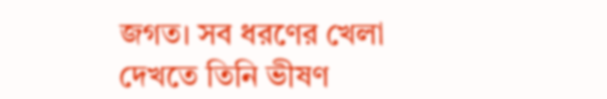জগত। সব ধরণের খেলা দেখতে তিনি ভীষণ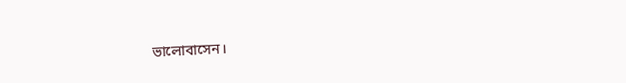ভালোবাসেন।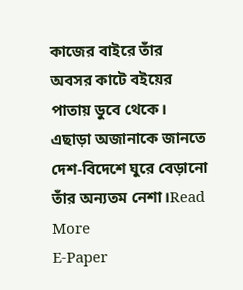কাজের বাইরে তাঁর অবসর কাটে বইয়ের পাতায় ডুবে থেকে। এছাড়া অজানাকে জানতে দেশ-বিদেশে ঘুরে বেড়ানো তাঁর অন্যতম নেশা।Read More
E-Paper